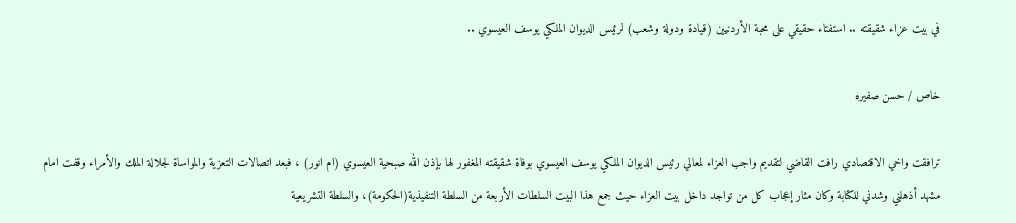في بيت عزاء شقيقته .. استفتاء حقيقي على محبة الأردنيين (قيادة ودولة وشعب) لرئيس الديوان الملكي يوسف العيسوي ..

خاص / حسن صفيره

ترافقت واخي الاقتصادي رافت القاضي لتقديم واجب العزاء لمعالي رئيس الديوان الملكي يوسف العيسوي بوفاة شقيقته المغفور لها بإذن الله صبحية العيسوي (ام انور) ، فبعد اتصالات التعزية والمواساة لجلالة الملك والأمراء وقفت امام مشهد أذهلني وشدني للكتابة وكان مثار إعجاب كل من تواجد داخل بيت العزاء حيث جمع هذا البيت السلطات الأربعة من السلطة التنفيذية(الحكومة)، والسلطة التشريعية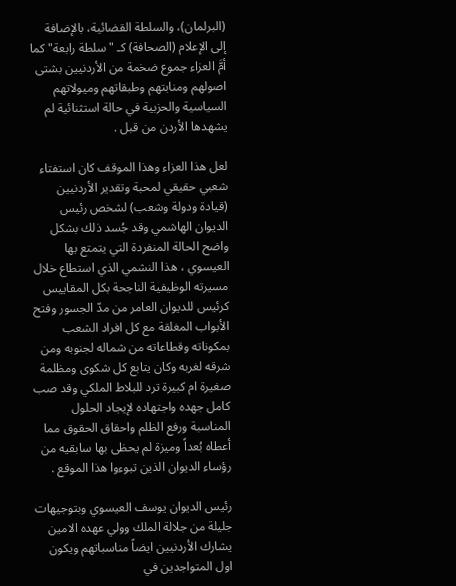(البرلمان)، والسلطة القضائية، بالإضافة إلى الإعلام (الصحافة) كـ "سلطة رابعة" كما أمَّ العزاء جموع ضخمة من الأردنيين بشتى اصولهم ومنابتهم وطبقاتهم وميولاتهم السياسية والحزبية في حالة استثنائية لم يشهدها الأردن من قبل .

لعل هذا العزاء وهذا الموقف كان استفتاء شعبي حقيقي لمحبة وتقدير الأردنيين (قيادة ودولة وشعب) لشخص رئيس الديوان الهاشمي وقد جُسد ذلك بشكل واضح الحالة المنفردة التي يتمتع بها العيسوي ، هذا النشمي الذي استطاع خلال مسيرته الوظيفية الناجحة بكل المقاييس كرئيس للديوان العامر من مدّ الجسور وفتح الأبواب المغلقة مع كل افراد الشعب بمكوناته وقطاعاته من شماله لجنوبه ومن شرقه لغربه وكان يتابع كل شكوى ومظلمة صغيرة ام كبيرة ترد للبلاط الملكي وقد صب كامل جهده واجتهاده لإيجاد الحلول المناسبة ورفع الظلم واحقاق الحقوق مما أعطاه بُعداً وميزة لم يحظى بها سابقيه من رؤساء الديوان الذين تبوءوا هذا الموقع .

رئيس الديوان يوسف العيسوي وبتوجيهات جليلة من جلالة الملك وولي عهده الامين يشارك الأردنيين ايضاً مناسباتهم ويكون اول المتواجدين في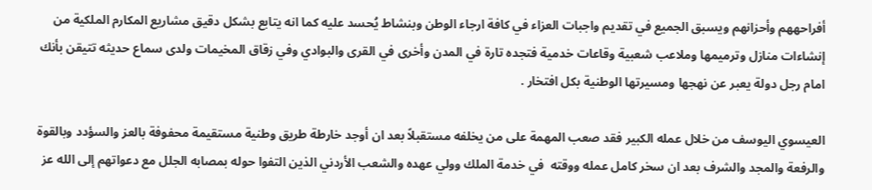أفراحههم وأحزانهم ويسبق الجميع في تقديم واجبات العزاء في كافة ارجاء الوطن وبنشاط يُحسد عليه كما انه يتابع بشكل دقيق مشاريع المكارم الملكية من إنشاءات منازل وترميمها وملاعب شعبية وقاعات خدمية فتجده تارة في المدن وأخرى في القرى والبوادي وفي زقاق المخيمات ولدى سماع حديثه تتيقن بأنك امام رجل دولة يعبر عن نهجها ومسيرتها الوطنية بكل افتخار .

العيسوي اليوسف من خلال عمله الكبير فقد صعب المهمة على من يخلفه مستقبلاً بعد ان أوجد خارطة طريق وطنية مستقيمة محفوفة بالعز والسؤدد وبالقوة والرفعة والمجد والشرف بعد ان سخر كامل عمله ووقته  في خدمة الملك وولي عهده والشعب الأردني الذين التفوا حوله بمصابه الجلل مع دعواتهم إلى الله عز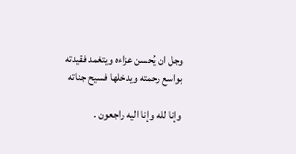وجل ان يُحسن عزاءه ويتغمد فقيدته بواسع رحمته ويدخلها فسيح جناته

وإنا لله وإنا اليه راجعون .